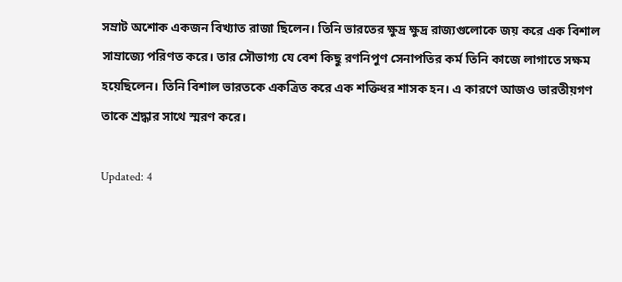সম্রাট অশোক একজন বিখ্যাত রাজা ছিলেন। তিনি ভারতের ক্ষুদ্র ক্ষুদ্র রাজ্যগুলোকে জয় করে এক বিশাল সাম্রাজ্যে পরিণত করে। তার সৌভাগ্য যে বেশ কিছু রণনিপুণ সেনাপতির কর্ম তিনি কাজে লাগাতে সক্ষম হয়েছিলেন। তিনি বিশাল ভারতকে একত্রিত করে এক শক্তিধর শাসক হন। এ কারণে আজও ভারতীয়গণ তাকে শ্রদ্ধার সাথে স্মরণ করে।

Updated: 4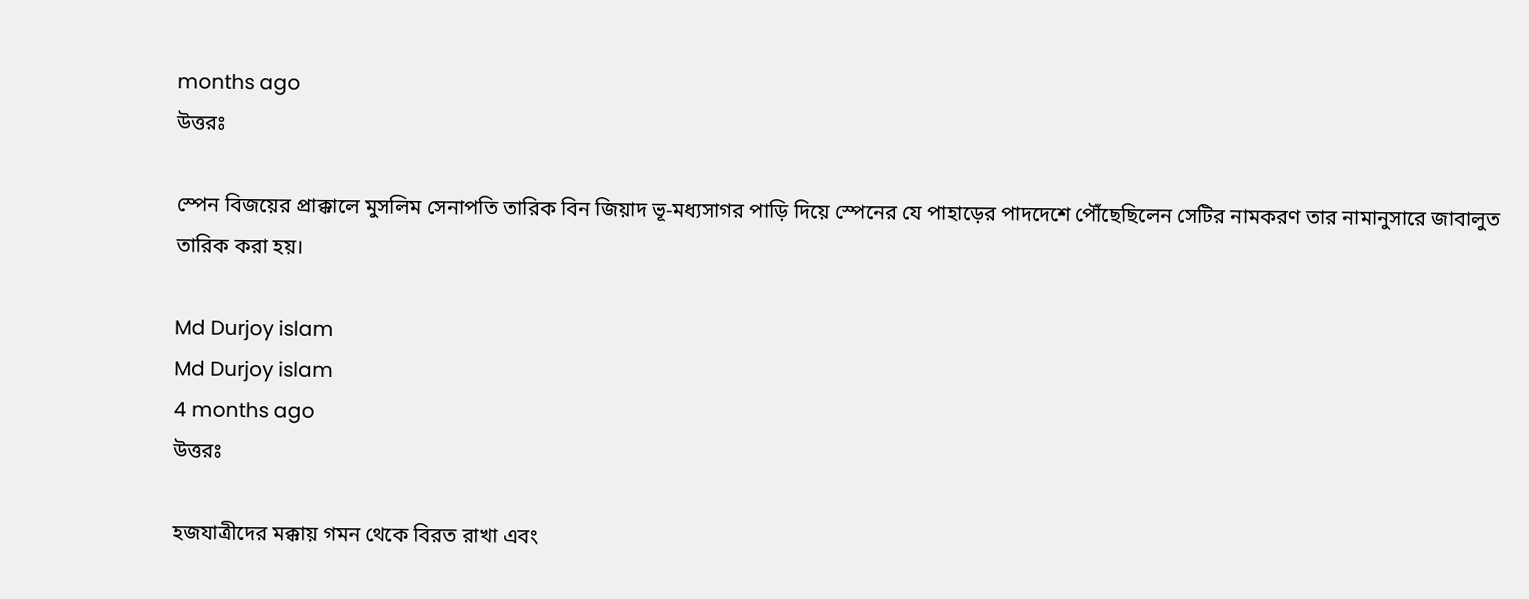months ago
উত্তরঃ

স্পেন বিজয়ের প্রাক্কালে মুসলিম সেনাপতি তারিক বিন জিয়াদ ভূ-মধ্যসাগর পাড়ি দিয়ে স্পেনের যে পাহাড়ের পাদদেশে পৌঁছেছিলেন সেটির নামকরণ তার নামানুসারে জাবালুত তারিক করা হয়।

Md Durjoy islam
Md Durjoy islam
4 months ago
উত্তরঃ

হজযাত্রীদের মক্কায় গমন থেকে বিরত রাখা এবং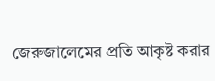জেরুজালেমের প্রতি আকৃষ্ট করার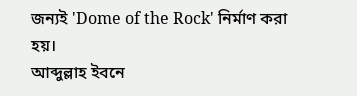জন্যই 'Dome of the Rock' নির্মাণ করা হয়।
আব্দুল্লাহ ইবনে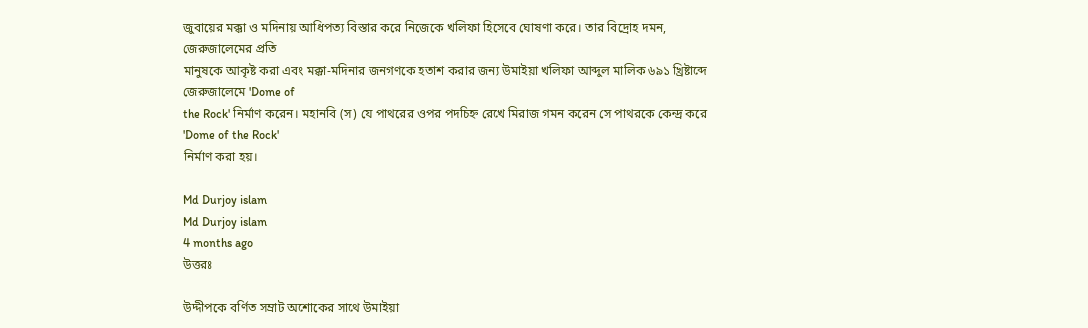জুবায়ের মক্কা ও মদিনায় আধিপত্য বিস্তার করে নিজেকে খলিফা হিসেবে ঘোষণা করে। তার বিদ্রোহ দমন, জেরুজালেমের প্রতি
মানুষকে আকৃষ্ট করা এবং মক্কা-মদিনার জনগণকে হতাশ করার জন্য উমাইয়া খলিফা আব্দুল মালিক ৬৯১ খ্রিষ্টাব্দে জেরুজালেমে 'Dome of
the Rock' নির্মাণ করেন। মহানবি (স) যে পাথরের ওপর পদচিহ্ন রেখে মিরাজ গমন করেন সে পাথরকে কেন্দ্র করে 'Dome of the Rock'
নির্মাণ করা হয়।

Md Durjoy islam
Md Durjoy islam
4 months ago
উত্তরঃ

উদ্দীপকে বর্ণিত সম্রাট অশোকের সাথে উমাইয়া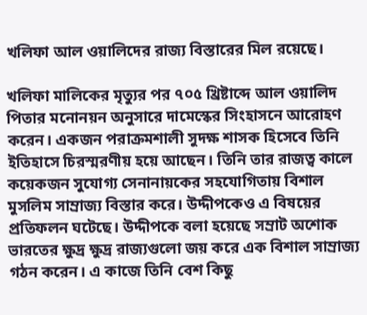খলিফা আল ওয়ালিদের রাজ্য বিস্তারের মিল রয়েছে।

খলিফা মালিকের মৃত্যুর পর ৭০৫ খ্রিষ্টাব্দে আল ওয়ালিদ পিতার মনোনয়ন অনুসারে দামেস্কের সিংহাসনে আরোহণ করেন। একজন পরাক্রমশালী সুদক্ষ শাসক হিসেবে তিনি ইতিহাসে চিরস্মরণীয় হয়ে আছেন। তিনি তার রাজত্ব কালে কয়েকজন সুযোগ্য সেনানায়কের সহযোগিতায় বিশাল মুসলিম সাম্রাজ্য বিস্তার করে। উদ্দীপকেও এ বিষয়ের প্রতিফলন ঘটেছে। উদ্দীপকে বলা হয়েছে সম্রাট অশোক ভারতের ক্ষুদ্র ক্ষুদ্র রাজ্যগুলো জয় করে এক বিশাল সাম্রাজ্য গঠন করেন। এ কাজে তিনি বেশ কিছু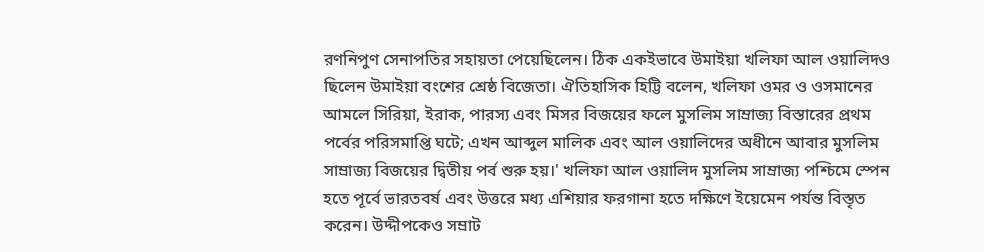রণনিপুণ সেনাপতির সহায়তা পেয়েছিলেন। ঠিক একইভাবে উমাইয়া খলিফা আল ওয়ালিদও ছিলেন উমাইয়া বংশের শ্রেষ্ঠ বিজেতা। ঐতিহাসিক হিট্টি বলেন, খলিফা ওমর ও ওসমানের আমলে সিরিয়া, ইরাক, পারস্য এবং মিসর বিজয়ের ফলে মুসলিম সাম্রাজ্য বিস্তারের প্রথম পর্বের পরিসমাপ্তি ঘটে; এখন আব্দুল মালিক এবং আল ওয়ালিদের অধীনে আবার মুসলিম সাম্রাজ্য বিজয়ের দ্বিতীয় পর্ব শুরু হয়।' খলিফা আল ওয়ালিদ মুসলিম সাম্রাজ্য পশ্চিমে স্পেন হতে পূর্বে ভারতবর্ষ এবং উত্তরে মধ্য এশিয়ার ফরগানা হতে দক্ষিণে ইয়েমেন পর্যন্ত বিস্তৃত করেন। উদ্দীপকেও সম্রাট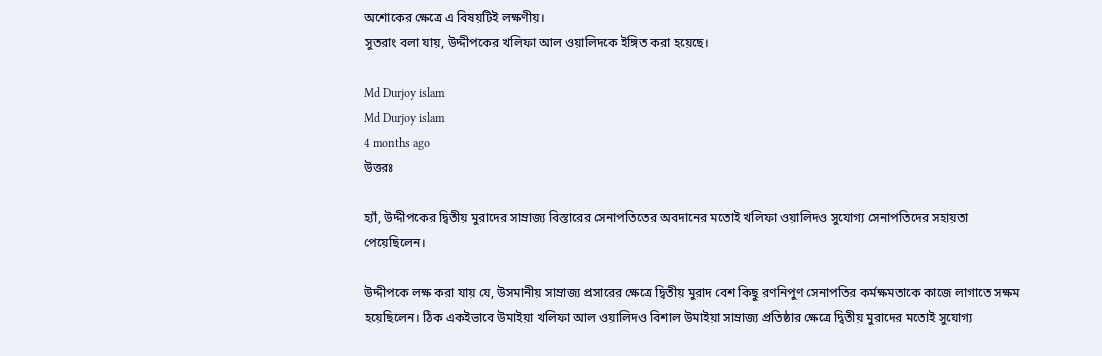অশোকের ক্ষেত্রে এ বিষয়টিই লক্ষণীয়।
সুতরাং বলা যায়, উদ্দীপকের খলিফা আল ওয়ালিদকে ইঙ্গিত করা হয়েছে।

Md Durjoy islam
Md Durjoy islam
4 months ago
উত্তরঃ

হ্যাঁ, উদ্দীপকের দ্বিতীয় মুরাদের সাম্রাজ্য বিস্তারের সেনাপতিতের অবদানের মতোই খলিফা ওয়ালিদও সুযোগ্য সেনাপতিদের সহায়তা পেয়েছিলেন।

উদ্দীপকে লক্ষ করা যায় যে, উসমানীয় সাম্রাজ্য প্রসারের ক্ষেত্রে দ্বিতীয় মুরাদ বেশ কিছু রণনিপুণ সেনাপতির কর্মক্ষমতাকে কাজে লাগাতে সক্ষম হয়েছিলেন। ঠিক একইভাবে উমাইয়া খলিফা আল ওয়ালিদও বিশাল উমাইয়া সাম্রাজ্য প্রতিষ্ঠার ক্ষেত্রে দ্বিতীয় মুরাদের মতোই সুযোগ্য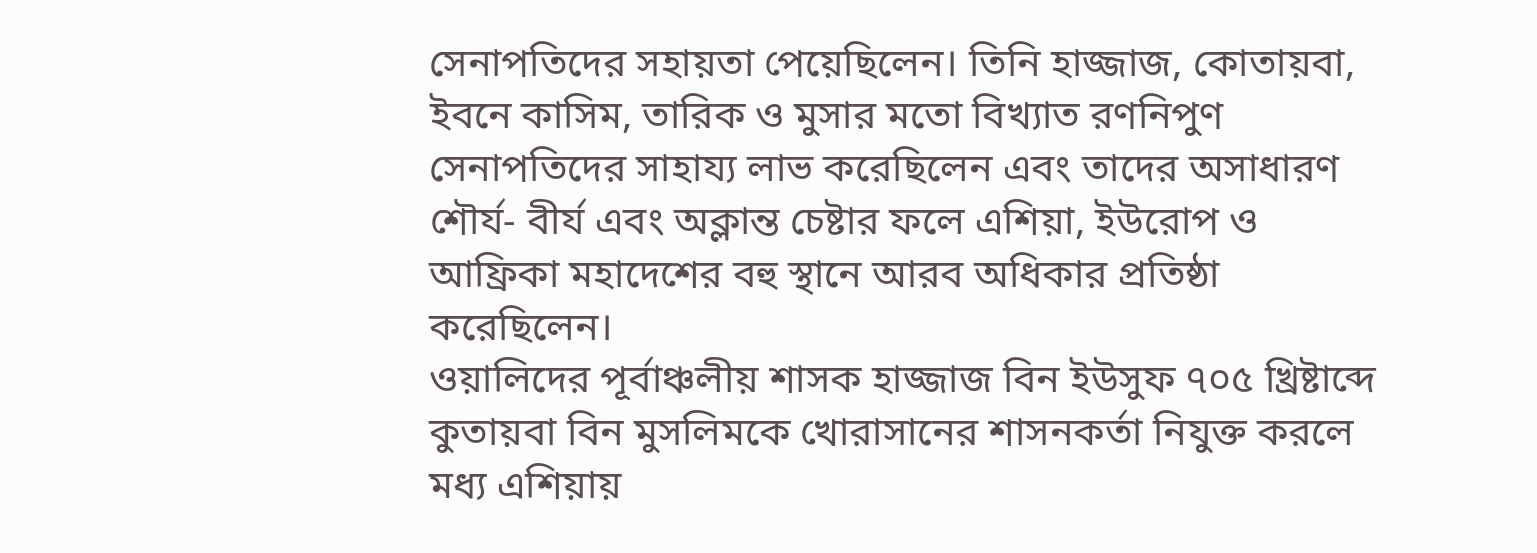সেনাপতিদের সহায়তা পেয়েছিলেন। তিনি হাজ্জাজ, কোতায়বা, ইবনে কাসিম, তারিক ও মুসার মতো বিখ্যাত রণনিপুণ সেনাপতিদের সাহায্য লাভ করেছিলেন এবং তাদের অসাধারণ শৌর্য- বীর্য এবং অক্লান্ত চেষ্টার ফলে এশিয়া, ইউরোপ ও আফ্রিকা মহাদেশের বহু স্থানে আরব অধিকার প্রতিষ্ঠা করেছিলেন।
ওয়ালিদের পূর্বাঞ্চলীয় শাসক হাজ্জাজ বিন ইউসুফ ৭০৫ খ্রিষ্টাব্দে কুতায়বা বিন মুসলিমকে খোরাসানের শাসনকর্তা নিযুক্ত করলে মধ্য এশিয়ায়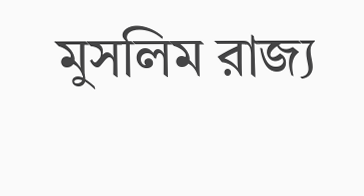মুসলিম রাজ্য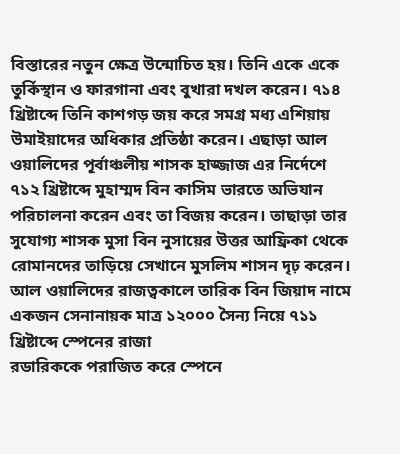বিস্তারের নতুন ক্ষেত্র উন্মোচিত হয়। তিনি একে একে তুর্কিস্থান ও ফারগানা এবং বুখারা দখল করেন। ৭১৪ খ্রিষ্টাব্দে তিনি কাশগড় জয় করে সমগ্র মধ্য এশিয়ায় উমাইয়াদের অধিকার প্রতিষ্ঠা করেন। এছাড়া আল ওয়ালিদের পূর্বাঞ্চলীয় শাসক হাজ্জাজ এর নির্দেশে ৭১২ খ্রিষ্টাব্দে মুহাম্মদ বিন কাসিম ভারতে অভিযান পরিচালনা করেন এবং তা বিজয় করেন। তাছাড়া তার সুযোগ্য শাসক মুসা বিন নুসায়ের উত্তর আফ্রিকা থেকে রোমানদের তাড়িয়ে সেখানে মুসলিম শাসন দৃঢ় করেন। আল ওয়ালিদের রাজত্বকালে তারিক বিন জিয়াদ নামে একজন সেনানায়ক মাত্র ১২০০০ সৈন্য নিয়ে ৭১১ খ্রিষ্টাব্দে স্পেনের রাজা
রডারিককে পরাজিত করে স্পেনে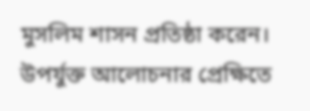মুসলিম শাসন প্রতিষ্ঠা করেন। উপর্যুক্ত আলোচনার প্রেক্ষিতে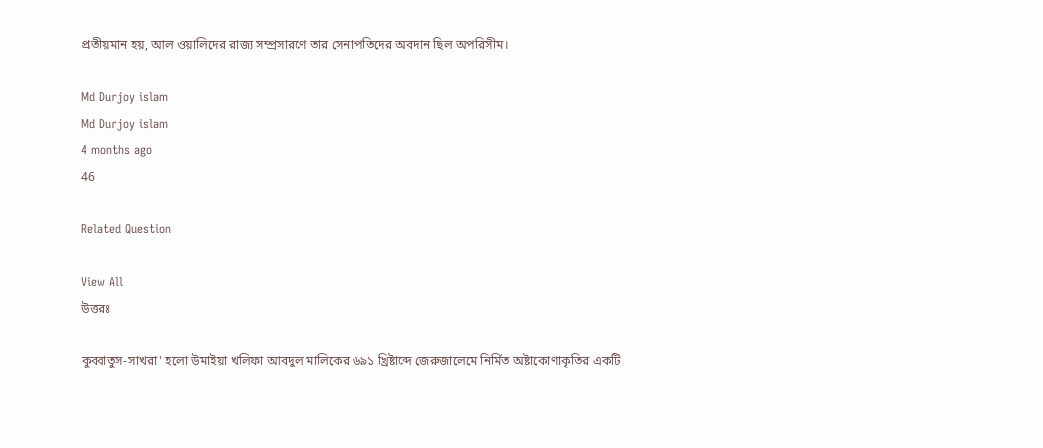প্রতীয়মান হয়, আল ওয়ালিদের রাজ্য সম্প্রসারণে তার সেনাপতিদের অবদান ছিল অপরিসীম।

Md Durjoy islam
Md Durjoy islam
4 months ago
46

Related Question

View All
উত্তরঃ

কুব্বাতুস-সাখরা' হলো উমাইয়া খলিফা আবদুল মালিকের ৬৯১ খ্রিষ্টাব্দে জেরুজালেমে নির্মিত অষ্টাকোণাকৃতির একটি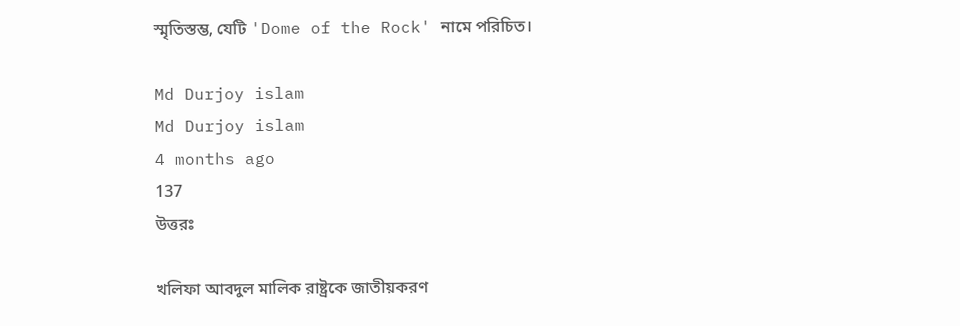স্মৃতিস্তম্ভ, যেটি 'Dome of the Rock' নামে পরিচিত।

Md Durjoy islam
Md Durjoy islam
4 months ago
137
উত্তরঃ

খলিফা আবদুল মালিক রাষ্ট্রকে জাতীয়করণ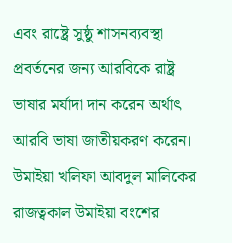এবং রাষ্ট্রে সুষ্ঠু শাসনব্যবস্থা প্রবর্তনের জন্য আরবিকে রাষ্ট্র ভাষার মর্যাদা দান করেন অর্থাৎ আরবি ভাষা জাতীয়করণ করেন।
উমাইয়া খলিফা আবদুল মালিকের রাজত্বকাল উমাইয়া বংশের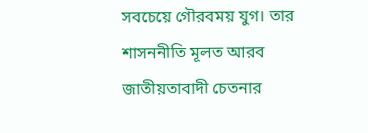সবচেয়ে গৌরবময় যুগ। তার শাসননীতি মূলত আরব জাতীয়তাবাদী চেতনার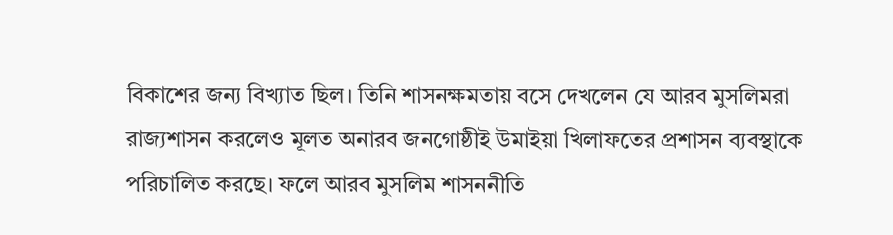বিকাশের জন্য বিখ্যাত ছিল। তিনি শাসনক্ষমতায় বসে দেখলেন যে আরব মুসলিমরা রাজ্যশাসন করলেও মূলত অনারব জনগোষ্ঠীই উমাইয়া খিলাফতের প্রশাসন ব্যবস্থাকে পরিচালিত করছে। ফলে আরব মুসলিম শাসননীতি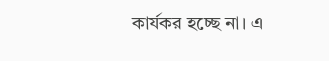কার্যকর হচ্ছে না। এ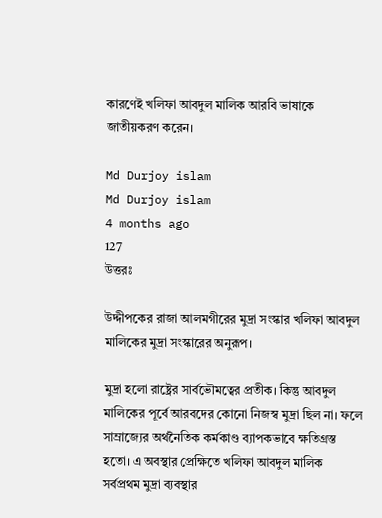কারণেই খলিফা আবদুল মালিক আরবি ভাষাকে জাতীয়করণ করেন।

Md Durjoy islam
Md Durjoy islam
4 months ago
127
উত্তরঃ

উদ্দীপকের রাজা আলমগীরের মুদ্রা সংস্কার খলিফা আবদুল মালিকের মুদ্রা সংস্কারের অনুরূপ।

মুদ্রা হলো রাষ্ট্রের সার্বভৌমত্বের প্রতীক। কিন্তু আবদুল মালিকের পূর্বে আরবদের কোনো নিজস্ব মুদ্রা ছিল না। ফলে সাম্রাজ্যের অর্থনৈতিক কর্মকাণ্ড ব্যাপকভাবে ক্ষতিগ্রস্ত হতো। এ অবস্থার প্রেক্ষিতে খলিফা আবদুল মালিক সর্বপ্রথম মুদ্রা ব্যবস্থার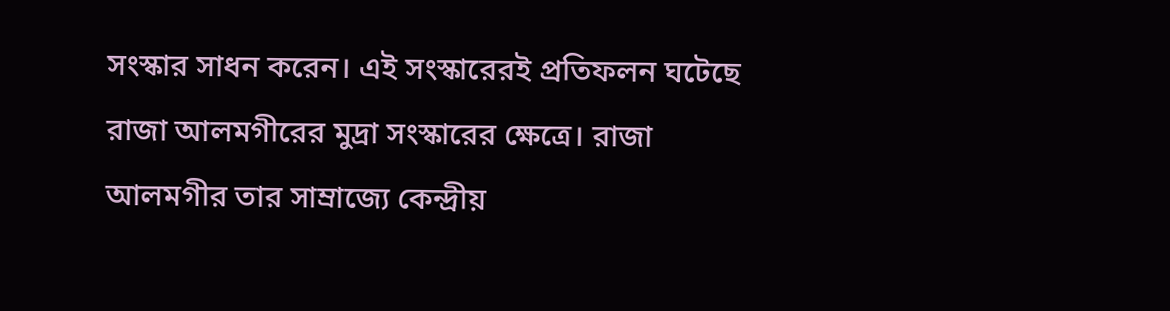সংস্কার সাধন করেন। এই সংস্কারেরই প্রতিফলন ঘটেছে রাজা আলমগীরের মুদ্রা সংস্কারের ক্ষেত্রে। রাজা আলমগীর তার সাম্রাজ্যে কেন্দ্রীয়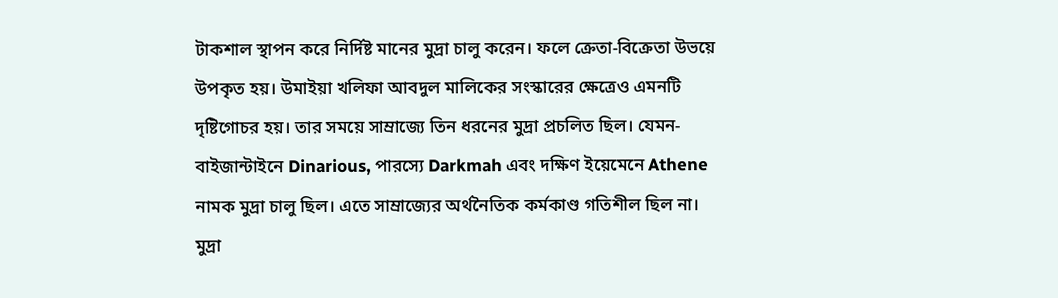টাকশাল স্থাপন করে নির্দিষ্ট মানের মুদ্রা চালু করেন। ফলে ক্রেতা-বিক্রেতা উভয়ে উপকৃত হয়। উমাইয়া খলিফা আবদুল মালিকের সংস্কারের ক্ষেত্রেও এমনটি দৃষ্টিগোচর হয়। তার সময়ে সাম্রাজ্যে তিন ধরনের মুদ্রা প্রচলিত ছিল। যেমন-বাইজান্টাইনে Dinarious, পারস্যে Darkmah এবং দক্ষিণ ইয়েমেনে Athene নামক মুদ্রা চালু ছিল। এতে সাম্রাজ্যের অর্থনৈতিক কর্মকাণ্ড গতিশীল ছিল না। মুদ্রা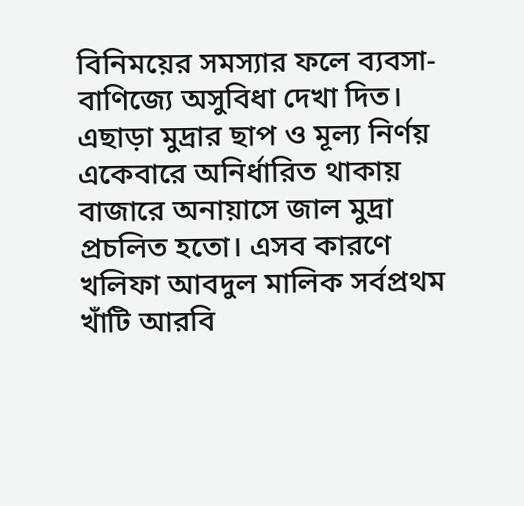বিনিময়ের সমস্যার ফলে ব্যবসা-বাণিজ্যে অসুবিধা দেখা দিত। এছাড়া মুদ্রার ছাপ ও মূল্য নির্ণয় একেবারে অনির্ধারিত থাকায় বাজারে অনায়াসে জাল মুদ্রা প্রচলিত হতো। এসব কারণে খলিফা আবদুল মালিক সর্বপ্রথম খাঁটি আরবি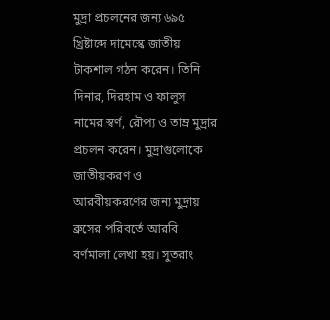মুদ্রা প্রচলনের জন্য ৬৯৫ খ্রিষ্টাব্দে দামেস্কে জাতীয় টাকশাল গঠন করেন। তিনি দিনার, দিরহাম ও ফালুস নামের স্বর্ণ, রৌপ্য ও তাম্র মুদ্রার প্রচলন করেন। মুদ্রাগুলোকে জাতীয়করণ ও আরবীয়করণের জন্য মুদ্রায় ব্রুসের পরিবর্তে আরবি বর্ণমালা লেখা হয়। সুতরাং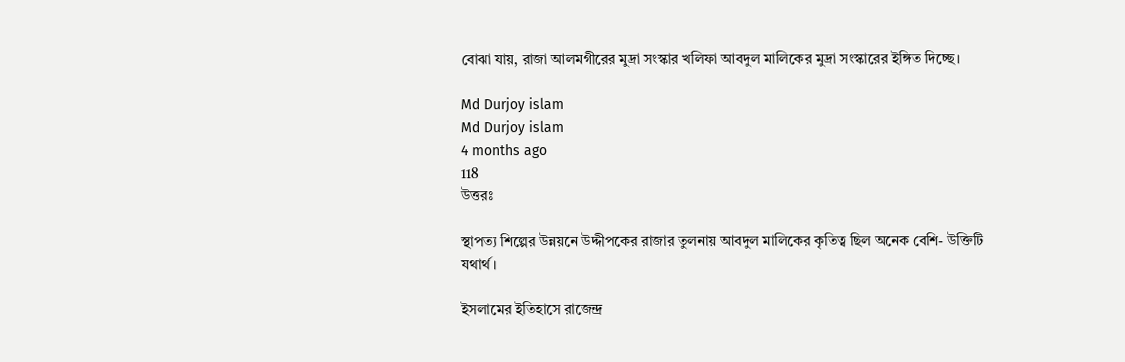বোঝা যায়, রাজা আলমগীরের মুদ্রা সংস্কার খলিফা আবদুল মালিকের মুদ্রা সংস্কারের ইঙ্গিত দিচ্ছে।

Md Durjoy islam
Md Durjoy islam
4 months ago
118
উত্তরঃ

স্থাপত্য শিল্পের উন্নয়নে উদ্দীপকের রাজার তুলনায় আবদুল মালিকের কৃতিত্ব ছিল অনেক বেশি- উক্তিটি যথার্থ।

ইসলামের ইতিহাসে রাজেন্দ্র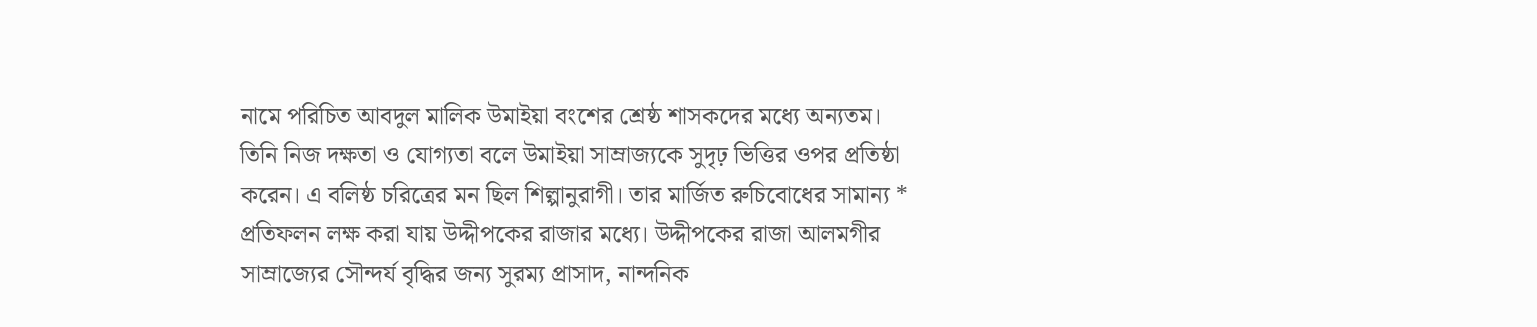নামে পরিচিত আবদুল মালিক উমাইয়া বংশের শ্রেষ্ঠ শাসকদের মধ্যে অন্যতম। তিনি নিজ দক্ষতা ও যোগ্যতা বলে উমাইয়া সাম্রাজ্যকে সুদৃঢ় ভিত্তির ওপর প্রতিষ্ঠা করেন। এ বলিষ্ঠ চরিত্রের মন ছিল শিল্পানুরাগী। তার মার্জিত রুচিবোধের সামান্য * প্রতিফলন লক্ষ করা যায় উদ্দীপকের রাজার মধ্যে। উদ্দীপকের রাজা আলমগীর সাম্রাজ্যের সৌন্দর্য বৃদ্ধির জন্য সুরম্য প্রাসাদ, নান্দনিক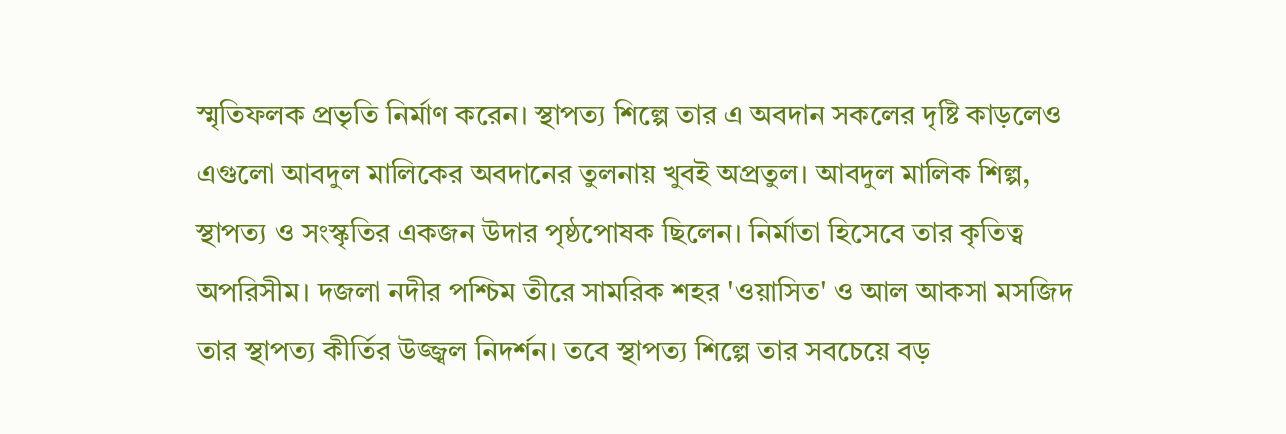স্মৃতিফলক প্রভৃতি নির্মাণ করেন। স্থাপত্য শিল্পে তার এ অবদান সকলের দৃষ্টি কাড়লেও এগুলো আবদুল মালিকের অবদানের তুলনায় খুবই অপ্রতুল। আবদুল মালিক শিল্প, স্থাপত্য ও সংস্কৃতির একজন উদার পৃষ্ঠপোষক ছিলেন। নির্মাতা হিসেবে তার কৃতিত্ব অপরিসীম। দজলা নদীর পশ্চিম তীরে সামরিক শহর 'ওয়াসিত' ও আল আকসা মসজিদ তার স্থাপত্য কীর্তির উজ্জ্বল নিদর্শন। তবে স্থাপত্য শিল্পে তার সবচেয়ে বড়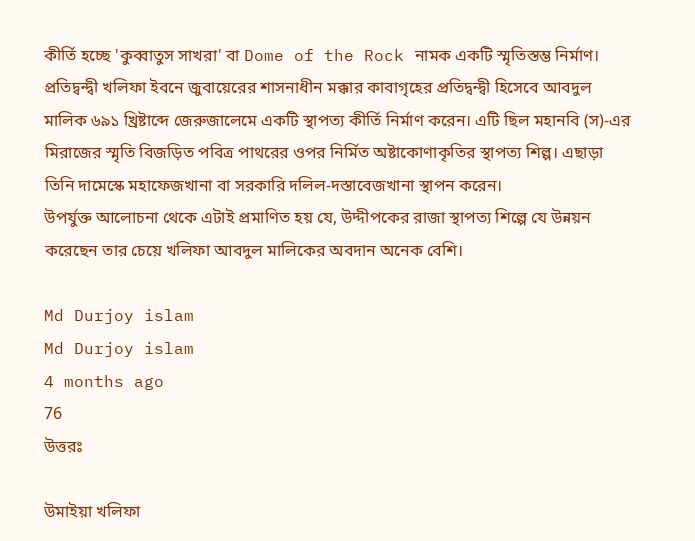কীর্তি হচ্ছে 'কুব্বাতুস সাখরা' বা Dome of the Rock নামক একটি স্মৃতিস্তম্ভ নির্মাণ। প্রতিদ্বন্দ্বী খলিফা ইবনে জুবায়েরের শাসনাধীন মক্কার কাবাগৃহের প্রতিদ্বন্দ্বী হিসেবে আবদুল মালিক ৬৯১ খ্রিষ্টাব্দে জেরুজালেমে একটি স্থাপত্য কীর্তি নির্মাণ করেন। এটি ছিল মহানবি (স)-এর মিরাজের স্মৃতি বিজড়িত পবিত্র পাথরের ওপর নির্মিত অষ্টাকোণাকৃতির স্থাপত্য শিল্প। এছাড়া তিনি দামেস্কে মহাফেজখানা বা সরকারি দলিল-দস্তাবেজখানা স্থাপন করেন।
উপর্যুক্ত আলোচনা থেকে এটাই প্রমাণিত হয় যে, উদ্দীপকের রাজা স্থাপত্য শিল্পে যে উন্নয়ন করেছেন তার চেয়ে খলিফা আবদুল মালিকের অবদান অনেক বেশি।

Md Durjoy islam
Md Durjoy islam
4 months ago
76
উত্তরঃ

উমাইয়া খলিফা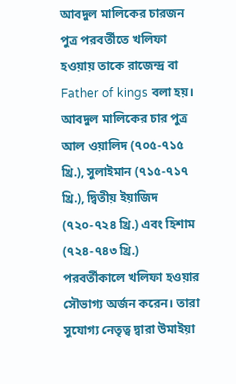আবদুল মালিকের চারজন পুত্র পরবর্তীতে খলিফা হওয়ায় তাকে রাজেন্দ্র বা Father of kings বলা হয়।
আবদুল মালিকের চার পুত্র আল ওয়ালিদ (৭০৫-৭১৫ খ্রি.), সুলাইমান (৭১৫-৭১৭ খ্রি.), দ্বিতীয় ইয়াজিদ (৭২০-৭২৪ খ্রি.) এবং হিশাম (৭২৪-৭৪৩ খ্রি.) পরবর্তীকালে খলিফা হওয়ার সৌভাগ্য অর্জন করেন। তারা সুযোগ্য নেতৃত্ব দ্বারা উমাইয়া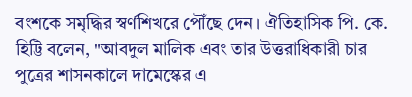বংশকে সমৃদ্ধির স্বর্ণশিখরে পৌঁছে দেন। ঐতিহাসিক পি. কে. হিট্টি বলেন, "আবদুল মালিক এবং তার উত্তরাধিকারী চার পুত্রের শাসনকালে দামেস্কের এ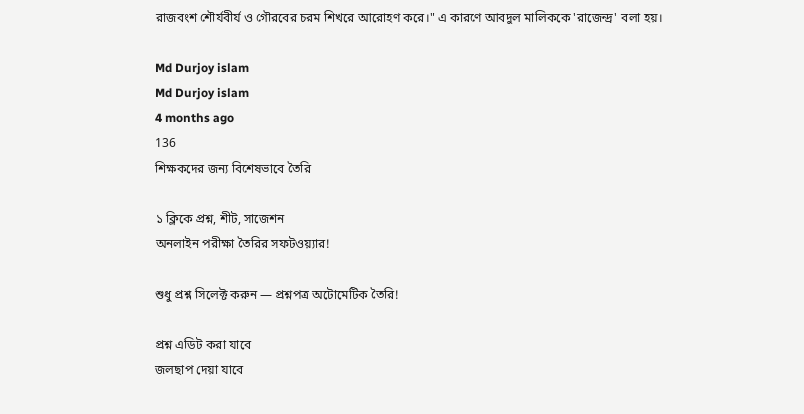রাজবংশ শৌর্যবীর্য ও গৌরবের চরম শিখরে আরোহণ করে।" এ কারণে আবদুল মালিককে 'রাজেন্দ্র' বলা হয়।

Md Durjoy islam
Md Durjoy islam
4 months ago
136
শিক্ষকদের জন্য বিশেষভাবে তৈরি

১ ক্লিকে প্রশ্ন, শীট, সাজেশন
অনলাইন পরীক্ষা তৈরির সফটওয়্যার!

শুধু প্রশ্ন সিলেক্ট করুন — প্রশ্নপত্র অটোমেটিক তৈরি!

প্রশ্ন এডিট করা যাবে
জলছাপ দেয়া যাবে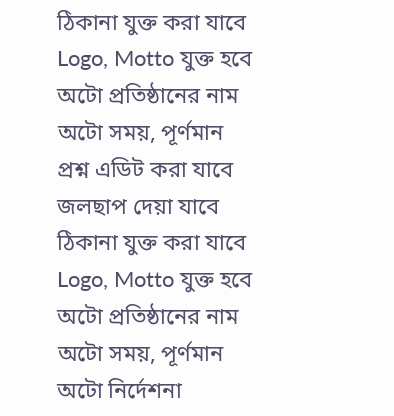ঠিকানা যুক্ত করা যাবে
Logo, Motto যুক্ত হবে
অটো প্রতিষ্ঠানের নাম
অটো সময়, পূর্ণমান
প্রশ্ন এডিট করা যাবে
জলছাপ দেয়া যাবে
ঠিকানা যুক্ত করা যাবে
Logo, Motto যুক্ত হবে
অটো প্রতিষ্ঠানের নাম
অটো সময়, পূর্ণমান
অটো নির্দেশনা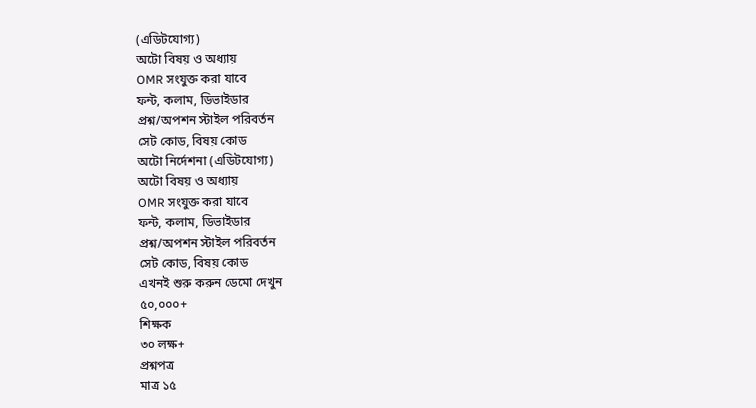(এডিটযোগ্য)
অটো বিষয় ও অধ্যায়
OMR সংযুক্ত করা যাবে
ফন্ট, কলাম, ডিভাইডার
প্রশ্ন/অপশন স্টাইল পরিবর্তন
সেট কোড, বিষয় কোড
অটো নির্দেশনা (এডিটযোগ্য)
অটো বিষয় ও অধ্যায়
OMR সংযুক্ত করা যাবে
ফন্ট, কলাম, ডিভাইডার
প্রশ্ন/অপশন স্টাইল পরিবর্তন
সেট কোড, বিষয় কোড
এখনই শুরু করুন ডেমো দেখুন
৫০,০০০+
শিক্ষক
৩০ লক্ষ+
প্রশ্নপত্র
মাত্র ১৫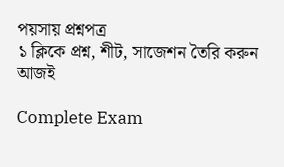পয়সায় প্রশ্নপত্র
১ ক্লিকে প্রশ্ন, শীট, সাজেশন তৈরি করুন আজই

Complete Exam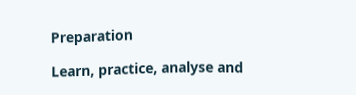Preparation

Learn, practice, analyse and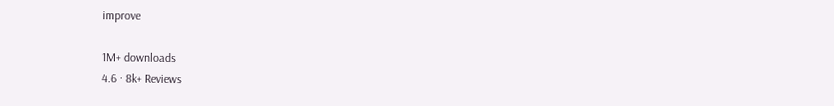improve

1M+ downloads
4.6 · 8k+ Reviews